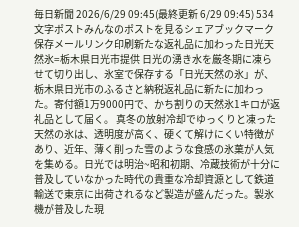毎日新聞 2026/6/29 09:45(最終更新 6/29 09:45) 534文字ポストみんなのポストを見るシェアブックマーク保存メールリンク印刷新たな返礼品に加わった日光天然氷=栃木県日光市提供 日光の湧き水を厳冬期に凍らせて切り出し、氷室で保存する「日光天然の氷」が、栃木県日光市のふるさと納税返礼品に新たに加わった。寄付額1万9000円で、かち割りの天然氷1キロが返礼品として届く。 真冬の放射冷却でゆっくりと凍った天然の氷は、透明度が高く、硬くて解けにくい特徴があり、近年、薄く削った雪のような食感の氷菓が人気を集める。日光では明治~昭和初期、冷蔵技術が十分に普及していなかった時代の貴重な冷却資源として鉄道輸送で東京に出荷されるなど製造が盛んだった。製氷機が普及した現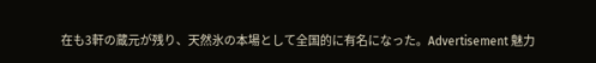在も3軒の蔵元が残り、天然氷の本場として全国的に有名になった。Advertisement 魅力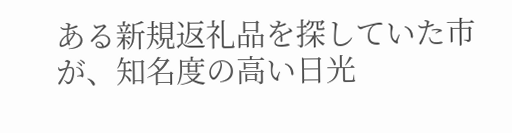ある新規返礼品を探していた市が、知名度の高い日光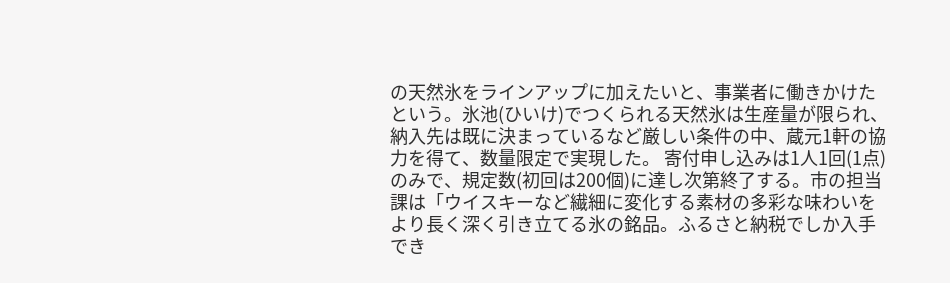の天然氷をラインアップに加えたいと、事業者に働きかけたという。氷池(ひいけ)でつくられる天然氷は生産量が限られ、納入先は既に決まっているなど厳しい条件の中、蔵元1軒の協力を得て、数量限定で実現した。 寄付申し込みは1人1回(1点)のみで、規定数(初回は200個)に達し次第終了する。市の担当課は「ウイスキーなど繊細に変化する素材の多彩な味わいをより長く深く引き立てる氷の銘品。ふるさと納税でしか入手でき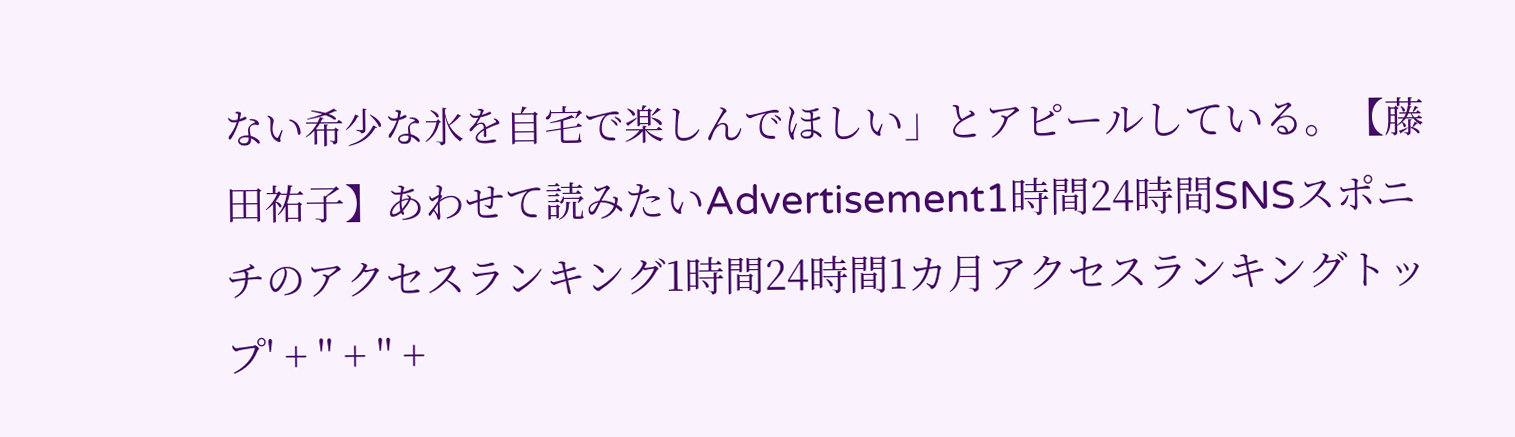ない希少な氷を自宅で楽しんでほしい」とアピールしている。【藤田祐子】あわせて読みたいAdvertisement1時間24時間SNSスポニチのアクセスランキング1時間24時間1カ月アクセスランキングトップ' + '' + '' +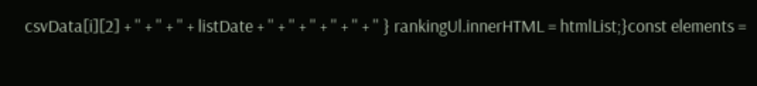csvData[i][2] + '' + '' + '' + listDate + '' + '' + '' + '' + '' + '' } rankingUl.innerHTML = htmlList;}const elements =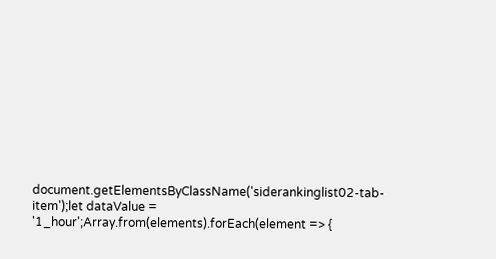document.getElementsByClassName('siderankinglist02-tab-item');let dataValue = '1_hour';Array.from(elements).forEach(element => {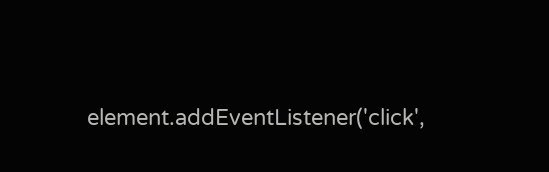element.addEventListener('click',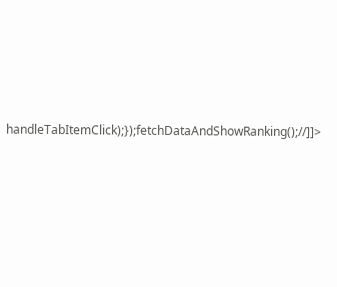handleTabItemClick);});fetchDataAndShowRanking();//]]>